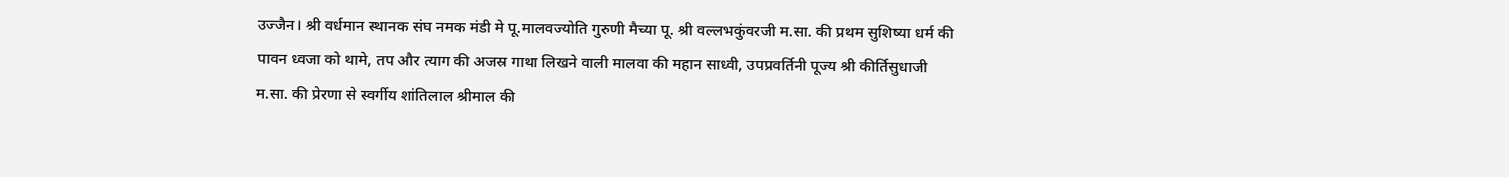उज्जैन। श्री वर्धमान स्थानक संघ नमक मंडी मे पू.मालवज्योति गुरुणी मैच्या पू. श्री वल्लभकुंवरजी म.सा. की प्रथम सुशिष्या धर्म की पावन ध्वजा को थामे, तप और त्याग की अजस्र गाथा लिखने वाली मालवा की महान साध्वी, उपप्रवर्तिनी पूज्य श्री कीर्तिसुधाजी म.सा. की प्रेरणा से स्वर्गीय शांतिलाल श्रीमाल की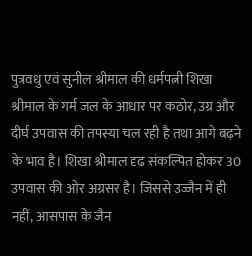पुत्रवधु एवं सुनील श्रीमाल की धर्मपत्नी शिखा श्रीमाल के गर्म जल के आधार पर कठोर, उग्र और दीर्घ उपवास की तपस्या चल रही है तथा आगे बढ़ने के भाव है। शिखा श्रीमाल दृढ संकल्पित होकर 30 उपवास की ओर अग्रसर है। जिससे उज्जैन में ही नहीं, आसपास के जैन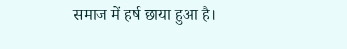समाज में हर्ष छाया हुआ है।